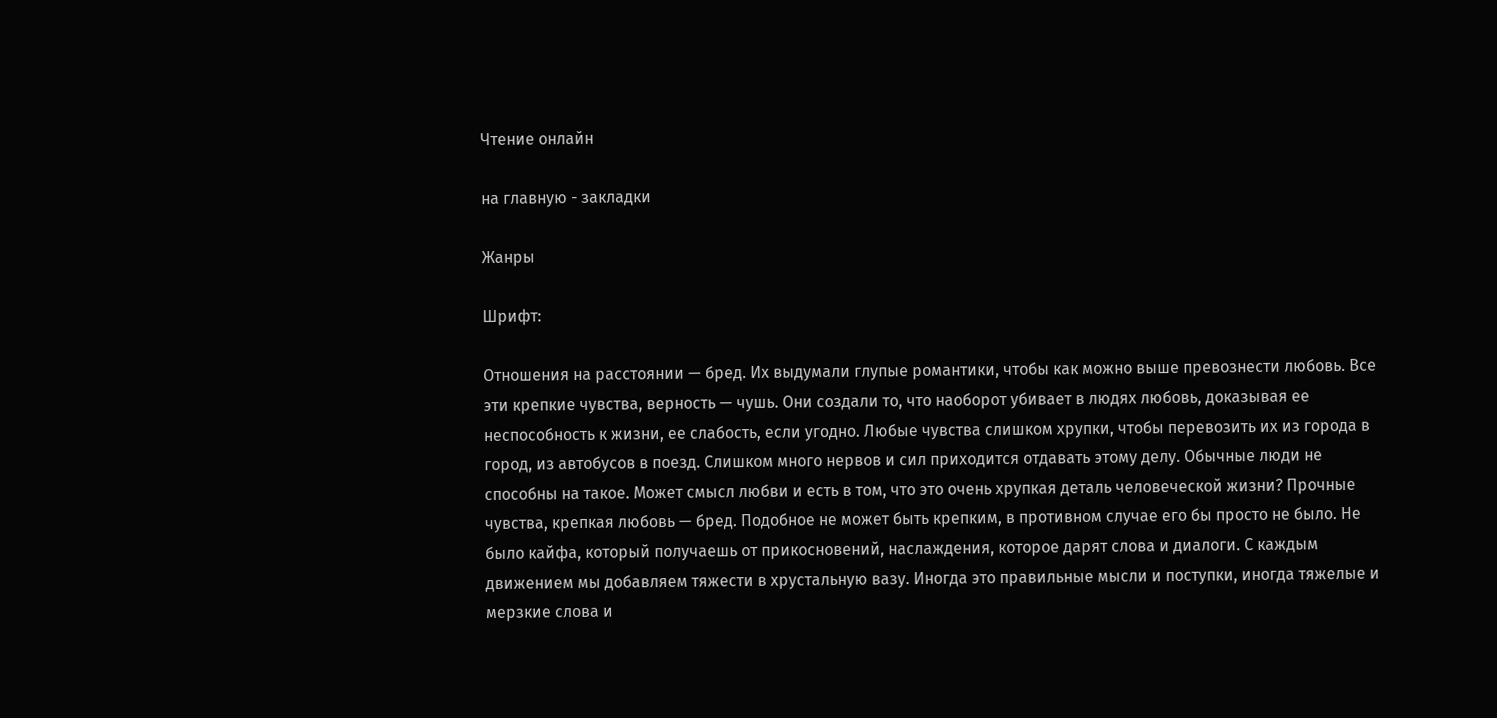Чтение онлайн

на главную - закладки

Жанры

Шрифт:

Отношения на расстоянии — бред. Их выдумали глупые романтики, чтобы как можно выше превознести любовь. Все эти крепкие чувства, верность — чушь. Они создали то, что наоборот убивает в людях любовь, доказывая ее неспособность к жизни, ее слабость, если угодно. Любые чувства слишком хрупки, чтобы перевозить их из города в город, из автобусов в поезд. Слишком много нервов и сил приходится отдавать этому делу. Обычные люди не способны на такое. Может смысл любви и есть в том, что это очень хрупкая деталь человеческой жизни? Прочные чувства, крепкая любовь — бред. Подобное не может быть крепким, в противном случае его бы просто не было. Не было кайфа, который получаешь от прикосновений, наслаждения, которое дарят слова и диалоги. С каждым движением мы добавляем тяжести в хрустальную вазу. Иногда это правильные мысли и поступки, иногда тяжелые и мерзкие слова и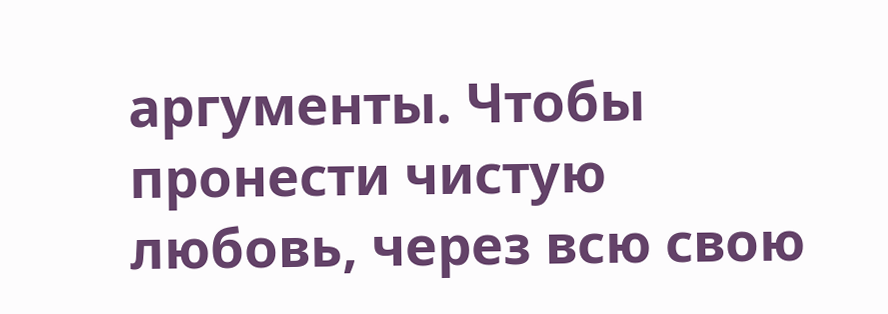аргументы. Чтобы пронести чистую любовь, через всю свою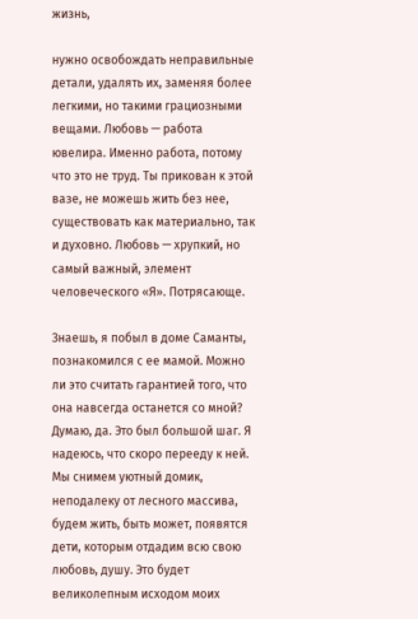жизнь,

нужно освобождать неправильные детали, удалять их, заменяя более легкими, но такими грациозными вещами. Любовь — работа ювелира. Именно работа, потому что это не труд. Ты прикован к этой вазе, не можешь жить без нее, существовать как материально, так и духовно. Любовь — хрупкий, но самый важный, элемент человеческого «Я». Потрясающе.

Знаешь, я побыл в доме Саманты, познакомился с ее мамой. Можно ли это считать гарантией того, что она навсегда останется со мной? Думаю, да. Это был большой шаг. Я надеюсь, что скоро перееду к ней. Мы снимем уютный домик, неподалеку от лесного массива, будем жить, быть может, появятся дети, которым отдадим всю свою любовь, душу. Это будет великолепным исходом моих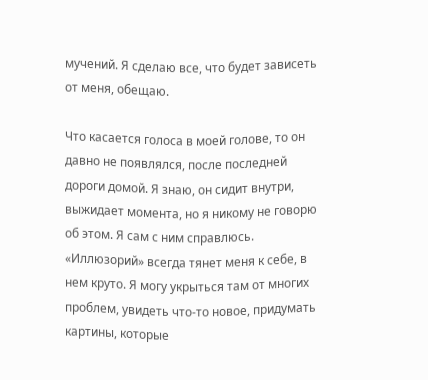мучений. Я сделаю все, что будет зависеть от меня, обещаю.

Что касается голоса в моей голове, то он давно не появлялся, после последней дороги домой. Я знаю, он сидит внутри, выжидает момента, но я никому не говорю об этом. Я сам с ним справлюсь. «Иллюзорий» всегда тянет меня к себе, в нем круто. Я могу укрыться там от многих проблем, увидеть что-то новое, придумать картины, которые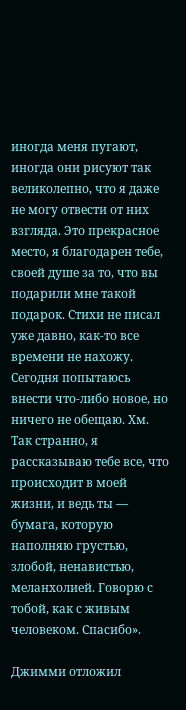иногда меня пугают, иногда они рисуют так великолепно, что я даже не могу отвести от них взгляда. Это прекрасное место, я благодарен тебе, своей душе за то, что вы подарили мне такой подарок. Стихи не писал уже давно, как-то все времени не нахожу. Сегодня попытаюсь внести что-либо новое, но ничего не обещаю. Хм. Так странно, я рассказываю тебе все, что происходит в моей жизни, и ведь ты — бумага, которую наполняю грустью, злобой, ненавистью, меланхолией. Говорю с тобой, как с живым человеком. Спасибо».

Джимми отложил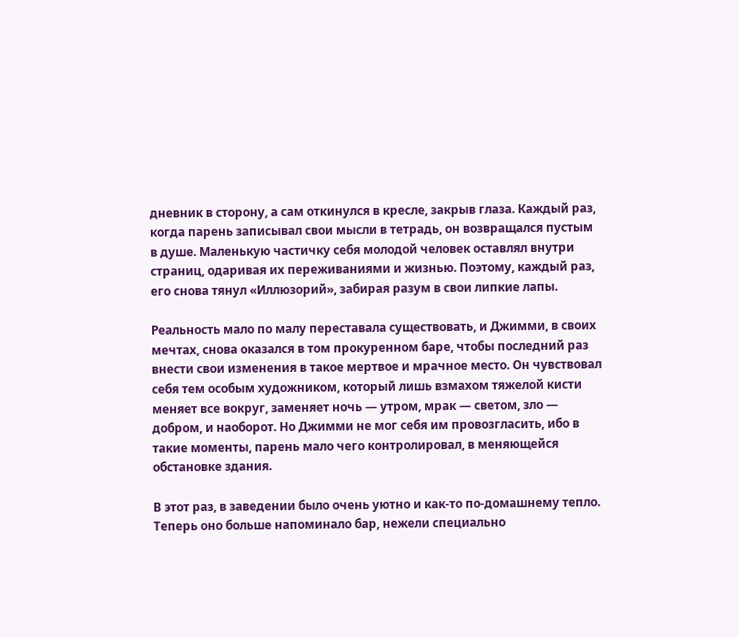дневник в сторону, а сам откинулся в кресле, закрыв глаза. Каждый раз, когда парень записывал свои мысли в тетрадь, он возвращался пустым в душе. Маленькую частичку себя молодой человек оставлял внутри страниц, одаривая их переживаниями и жизнью. Поэтому, каждый раз, его снова тянул «Иллюзорий», забирая разум в свои липкие лапы.

Реальность мало по малу переставала существовать, и Джимми, в своих мечтах, снова оказался в том прокуренном баре, чтобы последний раз внести свои изменения в такое мертвое и мрачное место. Он чувствовал себя тем особым художником, который лишь взмахом тяжелой кисти меняет все вокруг, заменяет ночь — утром, мрак — светом, зло — добром, и наоборот. Но Джимми не мог себя им провозгласить, ибо в такие моменты, парень мало чего контролировал, в меняющейся обстановке здания.

В этот раз, в заведении было очень уютно и как-то по-домашнему тепло. Теперь оно больше напоминало бар, нежели специально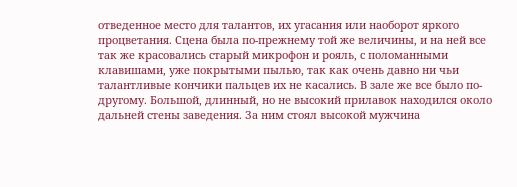отведенное место для талантов, их угасания или наоборот яркого процветания. Сцена была по-прежнему той же величины, и на ней все так же красовались старый микрофон и рояль, с поломанными клавишами, уже покрытыми пылью, так как очень давно ни чьи талантливые кончики пальцев их не касались. В зале же все было по-другому. Большой, длинный, но не высокий прилавок находился около дальней стены заведения. За ним стоял высокой мужчина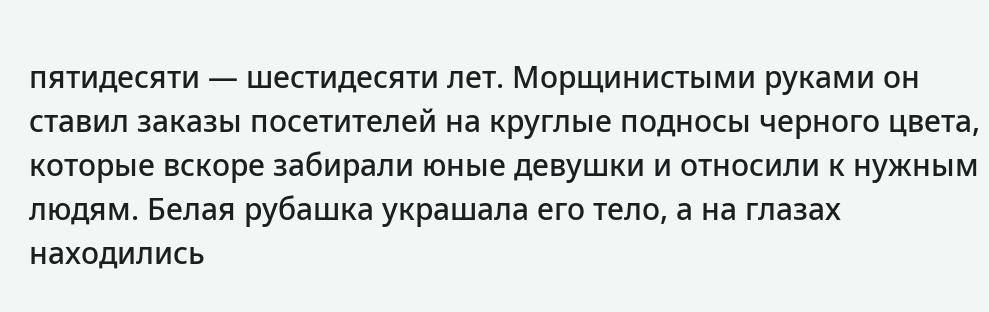пятидесяти — шестидесяти лет. Морщинистыми руками он ставил заказы посетителей на круглые подносы черного цвета, которые вскоре забирали юные девушки и относили к нужным людям. Белая рубашка украшала его тело, а на глазах находились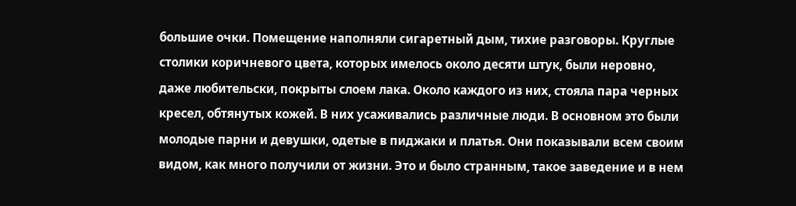большие очки. Помещение наполняли сигаретный дым, тихие разговоры. Круглые столики коричневого цвета, которых имелось около десяти штук, были неровно, даже любительски, покрыты слоем лака. Около каждого из них, стояла пара черных кресел, обтянутых кожей. В них усаживались различные люди. В основном это были молодые парни и девушки, одетые в пиджаки и платья. Они показывали всем своим видом, как много получили от жизни. Это и было странным, такое заведение и в нем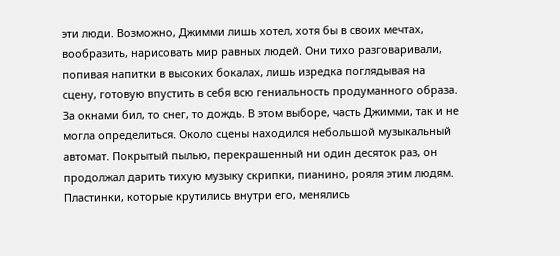эти люди. Возможно, Джимми лишь хотел, хотя бы в своих мечтах, вообразить, нарисовать мир равных людей. Они тихо разговаривали, попивая напитки в высоких бокалах, лишь изредка поглядывая на сцену, готовую впустить в себя всю гениальность продуманного образа. За окнами бил, то снег, то дождь. В этом выборе, часть Джимми, так и не могла определиться. Около сцены находился небольшой музыкальный автомат. Покрытый пылью, перекрашенный ни один десяток раз, он продолжал дарить тихую музыку скрипки, пианино, рояля этим людям. Пластинки, которые крутились внутри его, менялись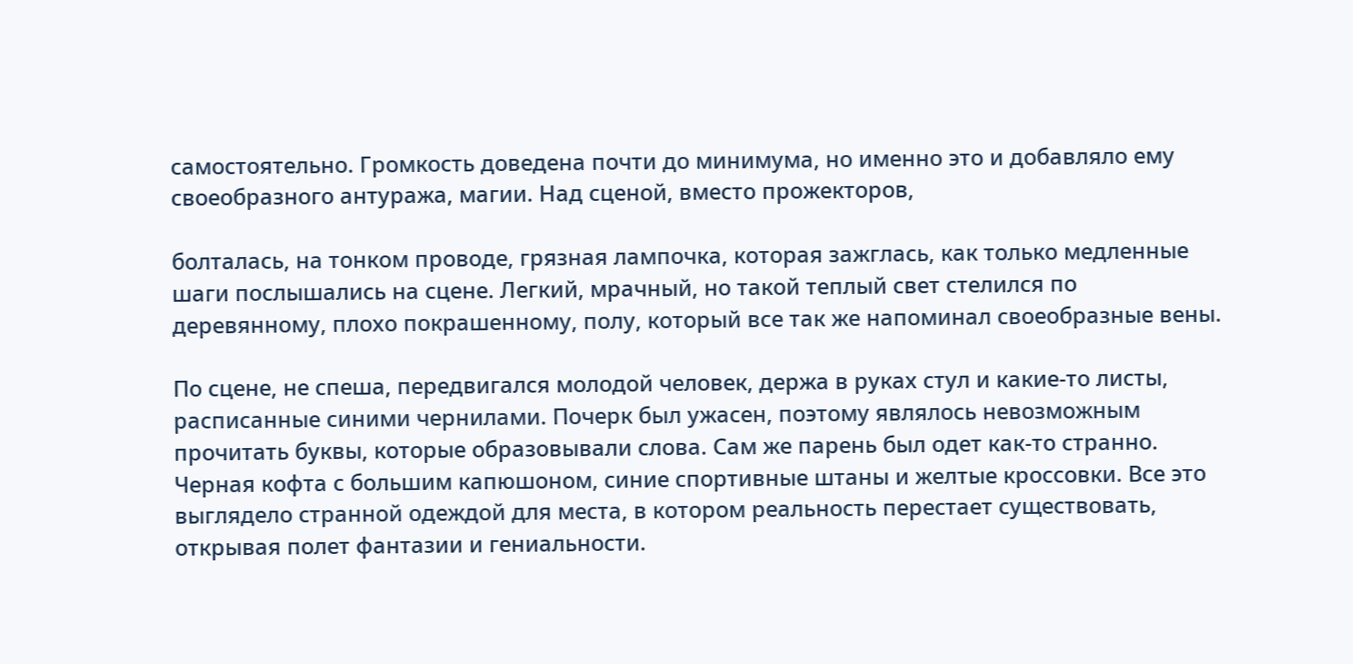самостоятельно. Громкость доведена почти до минимума, но именно это и добавляло ему своеобразного антуража, магии. Над сценой, вместо прожекторов,

болталась, на тонком проводе, грязная лампочка, которая зажглась, как только медленные шаги послышались на сцене. Легкий, мрачный, но такой теплый свет стелился по деревянному, плохо покрашенному, полу, который все так же напоминал своеобразные вены.

По сцене, не спеша, передвигался молодой человек, держа в руках стул и какие-то листы, расписанные синими чернилами. Почерк был ужасен, поэтому являлось невозможным прочитать буквы, которые образовывали слова. Сам же парень был одет как-то странно. Черная кофта с большим капюшоном, синие спортивные штаны и желтые кроссовки. Все это выглядело странной одеждой для места, в котором реальность перестает существовать, открывая полет фантазии и гениальности.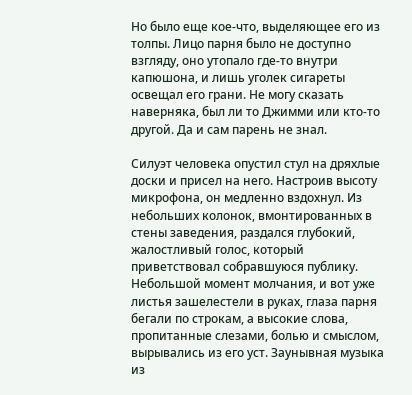Но было еще кое-что, выделяющее его из толпы. Лицо парня было не доступно взгляду, оно утопало где-то внутри капюшона, и лишь уголек сигареты освещал его грани. Не могу сказать наверняка, был ли то Джимми или кто-то другой. Да и сам парень не знал.

Силуэт человека опустил стул на дряхлые доски и присел на него. Настроив высоту микрофона, он медленно вздохнул. Из небольших колонок, вмонтированных в стены заведения, раздался глубокий, жалостливый голос, который приветствовал собравшуюся публику. Небольшой момент молчания, и вот уже листья зашелестели в руках, глаза парня бегали по строкам, а высокие слова, пропитанные слезами, болью и смыслом, вырывались из его уст. Заунывная музыка из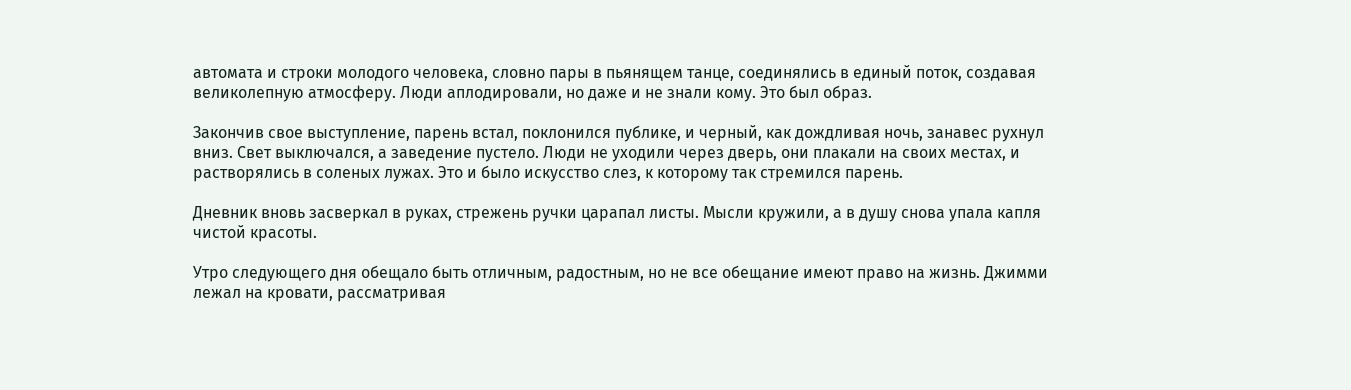автомата и строки молодого человека, словно пары в пьянящем танце, соединялись в единый поток, создавая великолепную атмосферу. Люди аплодировали, но даже и не знали кому. Это был образ.

Закончив свое выступление, парень встал, поклонился публике, и черный, как дождливая ночь, занавес рухнул вниз. Свет выключался, а заведение пустело. Люди не уходили через дверь, они плакали на своих местах, и растворялись в соленых лужах. Это и было искусство слез, к которому так стремился парень.

Дневник вновь засверкал в руках, стрежень ручки царапал листы. Мысли кружили, а в душу снова упала капля чистой красоты.

Утро следующего дня обещало быть отличным, радостным, но не все обещание имеют право на жизнь. Джимми лежал на кровати, рассматривая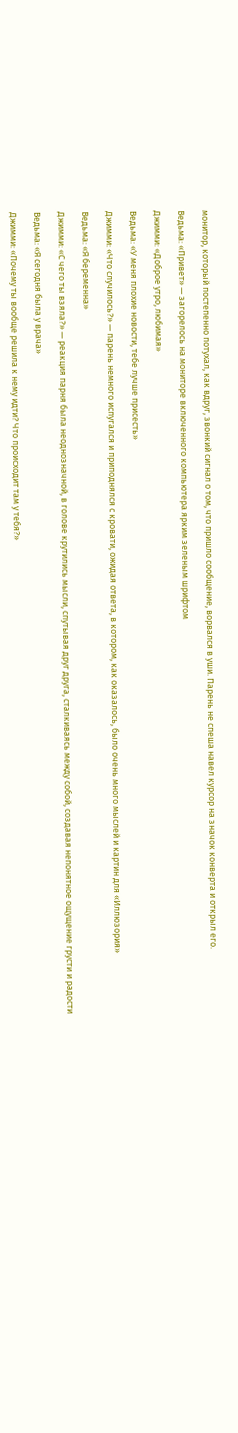монитор, который постепенно потухал, как вдруг, звонкий сигнал о том, что пришло сообщение, ворвался в уши. Парень не спеша навел курсор на значок конверта и открыл его.

Ведьма: «Привет» — загорелось на мониторе включенного компьютера ярким зеленым шрифтом

Джимми: «Доброе утро, любимая»

Ведьма: «У меня плохие новости, тебе лучше присесть»

Джимми: «Что случилось?» — парень немного испугался и приподнялся с кровати, ожидая ответа, в котором, как оказалось, было очень много мыслей и картин для «Иллюзория»

Ведьма: «Я беременна»

Джимми: «С чего ты взяла?» — реакция парня была неоднозначной, в голове крутились мысли, спутывая друг друга, сталкиваясь между собой, создавая непонятное ощущение грусти и радости

Ведьма: «Я сегодня была у врача»

Джимми: «Почему ты вообще решила к нему идти? Что происходит там у тебя?»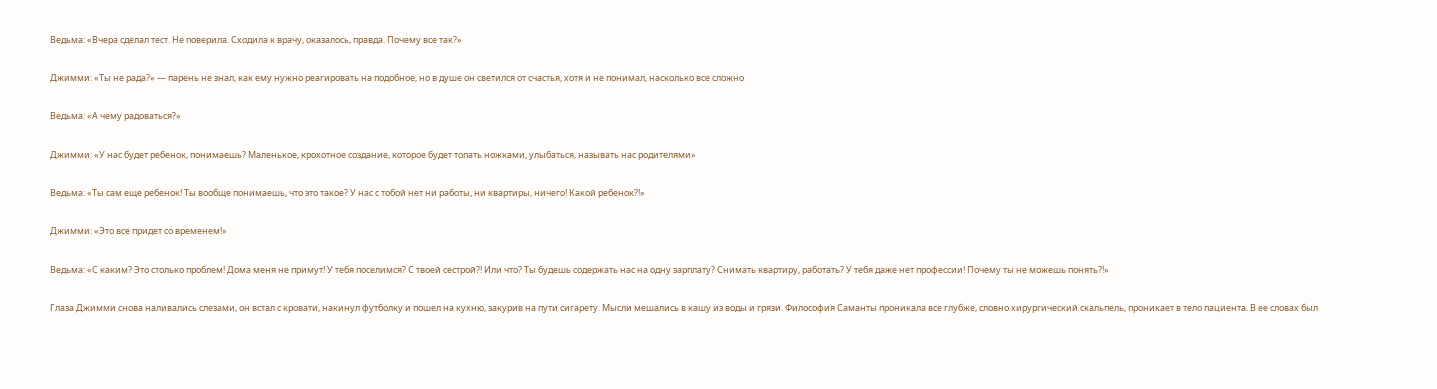Ведьма: «Вчера сделал тест. Не поверила. Сходила к врачу, оказалось, правда. Почему все так?»

Джимми: «Ты не рада?» — парень не знал, как ему нужно реагировать на подобное, но в душе он светился от счастья, хотя и не понимал, насколько все сложно

Ведьма: «А чему радоваться?»

Джимми: «У нас будет ребенок, понимаешь? Маленькое, крохотное создание, которое будет топать ножками, улыбаться, называть нас родителями»

Ведьма: «Ты сам еще ребенок! Ты вообще понимаешь, что это такое? У нас с тобой нет ни работы, ни квартиры, ничего! Какой ребенок?!»

Джимми: «Это все придет со временем!»

Ведьма: «С каким? Это столько проблем! Дома меня не примут! У тебя поселимся? С твоей сестрой?! Или что? Ты будешь содержать нас на одну зарплату? Снимать квартиру, работать? У тебя даже нет профессии! Почему ты не можешь понять?!»

Глаза Джимми снова наливались слезами, он встал с кровати, накинул футболку и пошел на кухню, закурив на пути сигарету. Мысли мешались в кашу из воды и грязи. Философия Саманты проникала все глубже, словно хирургический скальпель, проникает в тело пациента. В ее словах был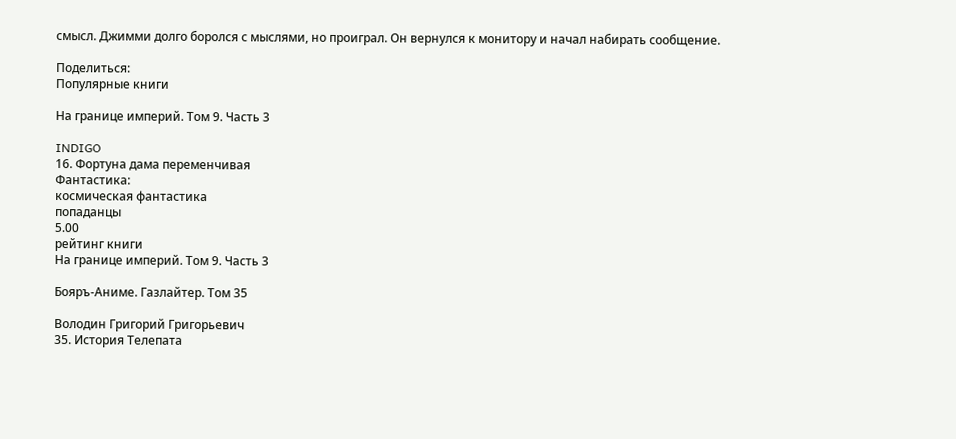смысл. Джимми долго боролся с мыслями, но проиграл. Он вернулся к монитору и начал набирать сообщение.

Поделиться:
Популярные книги

На границе империй. Том 9. Часть 3

INDIGO
16. Фортуна дама переменчивая
Фантастика:
космическая фантастика
попаданцы
5.00
рейтинг книги
На границе империй. Том 9. Часть 3

Бояръ-Аниме. Газлайтер. Том 35

Володин Григорий Григорьевич
35. История Телепата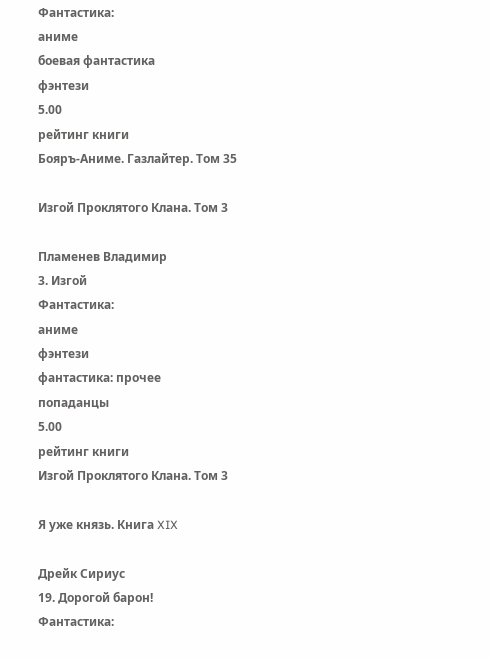Фантастика:
аниме
боевая фантастика
фэнтези
5.00
рейтинг книги
Бояръ-Аниме. Газлайтер. Том 35

Изгой Проклятого Клана. Том 3

Пламенев Владимир
3. Изгой
Фантастика:
аниме
фэнтези
фантастика: прочее
попаданцы
5.00
рейтинг книги
Изгой Проклятого Клана. Том 3

Я уже князь. Книга XIX

Дрейк Сириус
19. Дорогой барон!
Фантастика: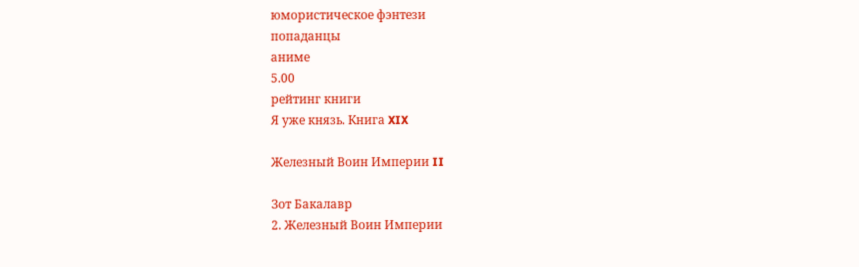юмористическое фэнтези
попаданцы
аниме
5.00
рейтинг книги
Я уже князь. Книга XIX

Железный Воин Империи II

Зот Бакалавр
2. Железный Воин Империи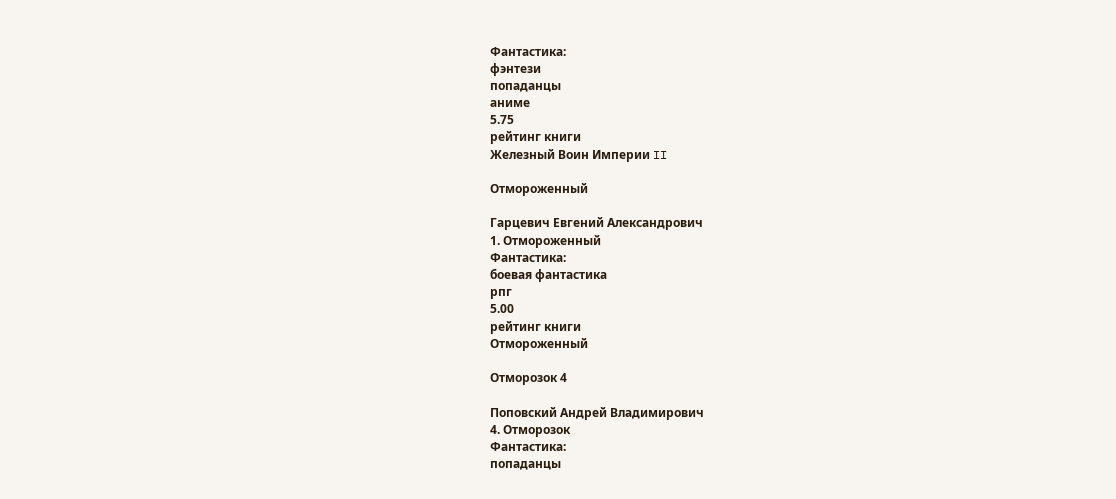Фантастика:
фэнтези
попаданцы
аниме
5.75
рейтинг книги
Железный Воин Империи II

Отмороженный

Гарцевич Евгений Александрович
1. Отмороженный
Фантастика:
боевая фантастика
рпг
5.00
рейтинг книги
Отмороженный

Отморозок 4

Поповский Андрей Владимирович
4. Отморозок
Фантастика:
попаданцы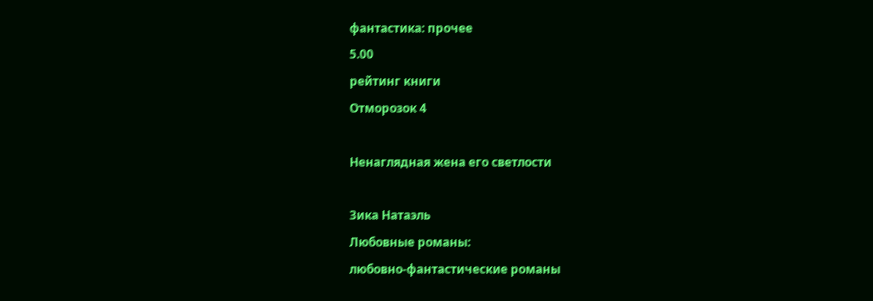фантастика: прочее
5.00
рейтинг книги
Отморозок 4

Ненаглядная жена его светлости

Зика Натаэль
Любовные романы:
любовно-фантастические романы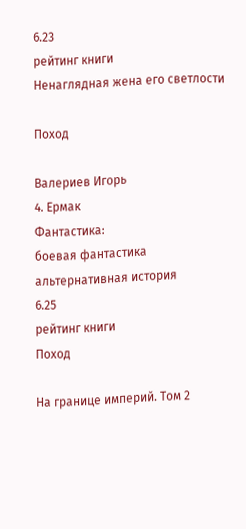6.23
рейтинг книги
Ненаглядная жена его светлости

Поход

Валериев Игорь
4. Ермак
Фантастика:
боевая фантастика
альтернативная история
6.25
рейтинг книги
Поход

На границе империй. Том 2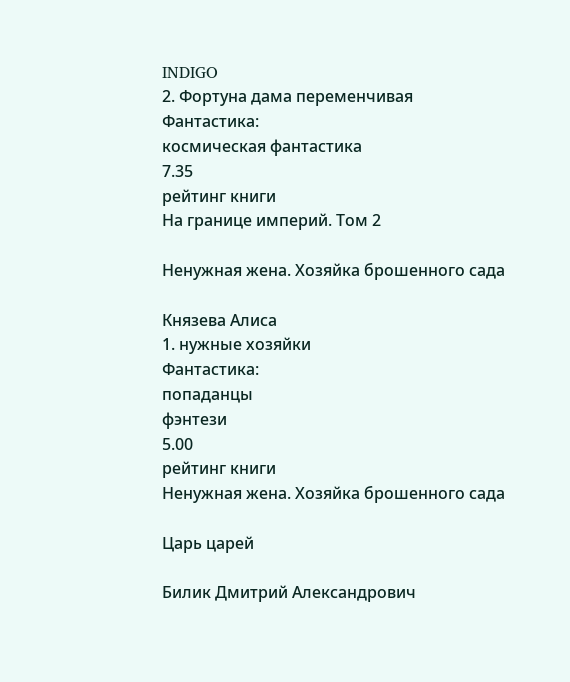INDIGO
2. Фортуна дама переменчивая
Фантастика:
космическая фантастика
7.35
рейтинг книги
На границе империй. Том 2

Ненужная жена. Хозяйка брошенного сада

Князева Алиса
1. нужные хозяйки
Фантастика:
попаданцы
фэнтези
5.00
рейтинг книги
Ненужная жена. Хозяйка брошенного сада

Царь царей

Билик Дмитрий Александрович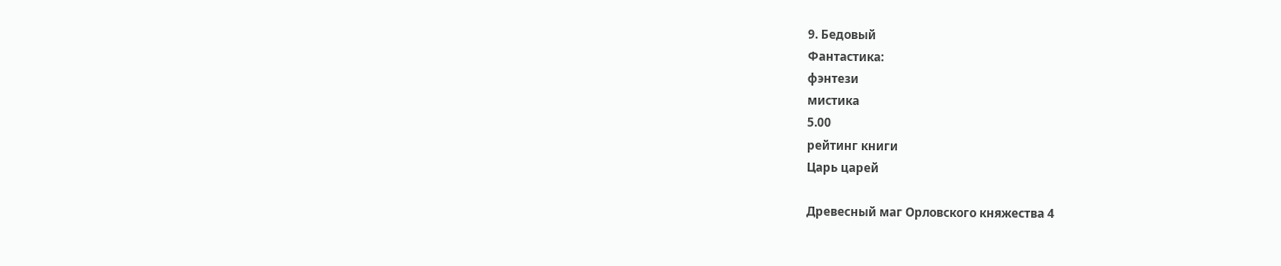9. Бедовый
Фантастика:
фэнтези
мистика
5.00
рейтинг книги
Царь царей

Древесный маг Орловского княжества 4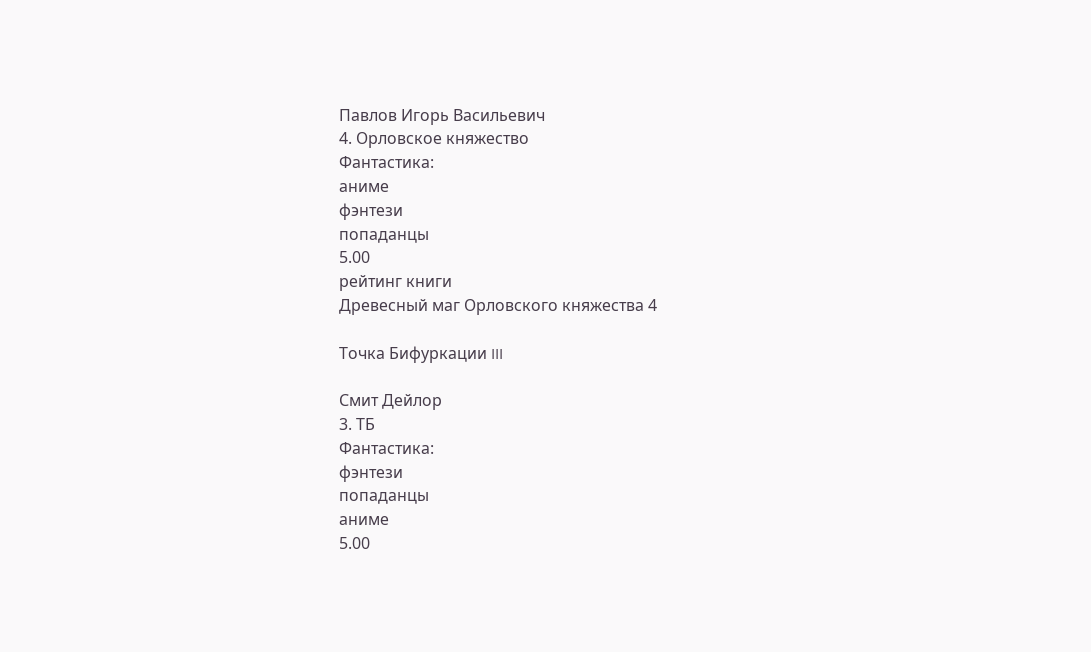Павлов Игорь Васильевич
4. Орловское княжество
Фантастика:
аниме
фэнтези
попаданцы
5.00
рейтинг книги
Древесный маг Орловского княжества 4

Точка Бифуркации III

Смит Дейлор
3. ТБ
Фантастика:
фэнтези
попаданцы
аниме
5.00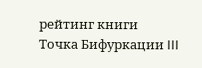рейтинг книги
Точка Бифуркации III